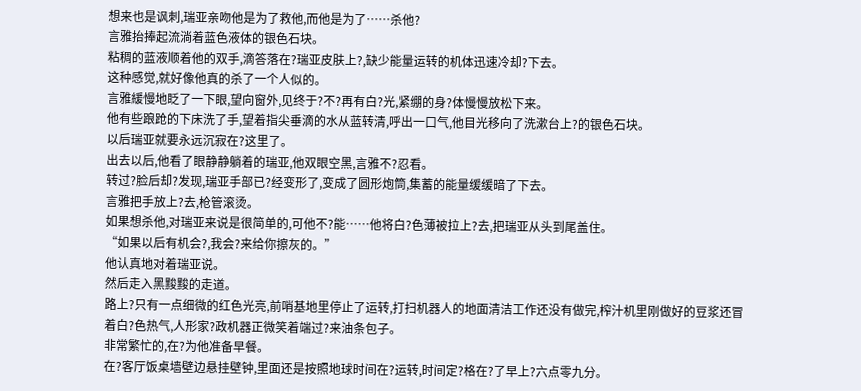想来也是讽刺,瑞亚亲吻他是为了救他,而他是为了……杀他?
言雅抬捧起流淌着蓝色液体的银色石块。
粘稠的蓝液顺着他的双手,滴答落在?瑞亚皮肤上?,缺少能量运转的机体迅速冷却?下去。
这种感觉,就好像他真的杀了一个人似的。
言雅緩慢地眨了一下眼,望向窗外,见终于?不?再有白?光,紧绷的身?体慢慢放松下来。
他有些踉跄的下床洗了手,望着指尖垂滴的水从蓝转清,呼出一口气,他目光移向了洗漱台上?的银色石块。
以后瑞亚就要永远沉寂在?这里了。
出去以后,他看了眼静静躺着的瑞亚,他双眼空黑,言雅不?忍看。
转过?脸后却?发现,瑞亚手部已?经变形了,变成了圆形炮筒,集蓄的能量缓缓暗了下去。
言雅把手放上?去,枪管滚烫。
如果想杀他,对瑞亚来说是很简单的,可他不?能……他将白?色薄被拉上?去,把瑞亚从头到尾盖住。
“如果以后有机会?,我会?来给你擦灰的。”
他认真地对着瑞亚说。
然后走入黑黢黢的走道。
路上?只有一点细微的红色光亮,前哨基地里停止了运转,打扫机器人的地面清洁工作还没有做完,榨汁机里刚做好的豆浆还冒着白?色热气,人形家?政机器正微笑着端过?来油条包子。
非常繁忙的,在?为他准备早餐。
在?客厅饭桌墙壁边悬挂壁钟,里面还是按照地球时间在?运转,时间定?格在?了早上?六点零九分。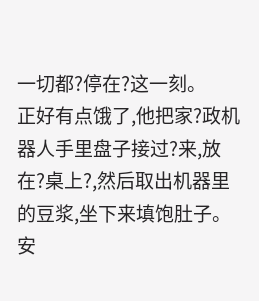一切都?停在?这一刻。
正好有点饿了,他把家?政机器人手里盘子接过?来,放在?桌上?,然后取出机器里的豆浆,坐下来填饱肚子。
安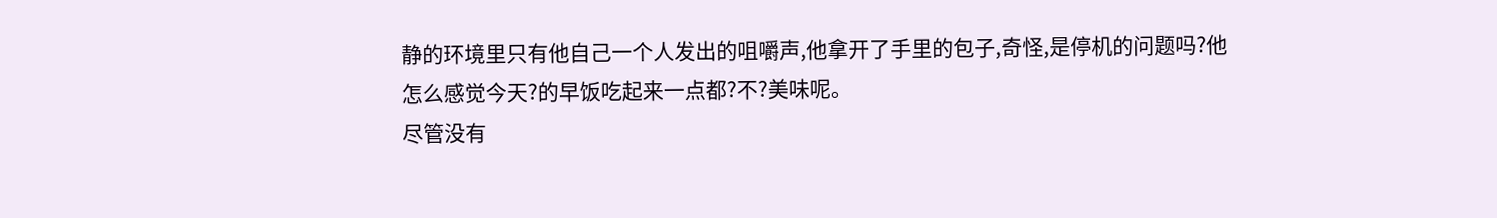静的环境里只有他自己一个人发出的咀嚼声,他拿开了手里的包子,奇怪,是停机的问题吗?他怎么感觉今天?的早饭吃起来一点都?不?美味呢。
尽管没有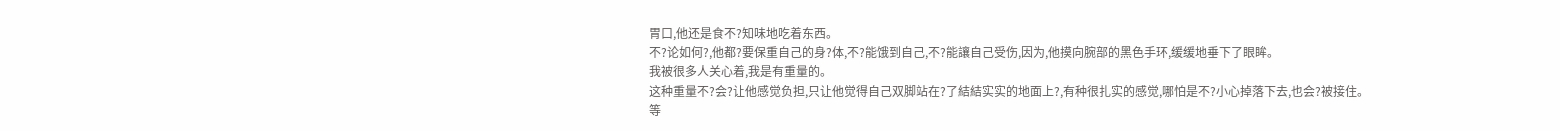胃口,他还是食不?知味地吃着东西。
不?论如何?,他都?要保重自己的身?体,不?能饿到自己,不?能讓自己受伤,因为,他摸向腕部的黑色手环,缓缓地垂下了眼眸。
我被很多人关心着,我是有重量的。
这种重量不?会?让他感觉负担,只让他觉得自己双脚站在?了結結实实的地面上?,有种很扎实的感觉,哪怕是不?小心掉落下去,也会?被接住。
等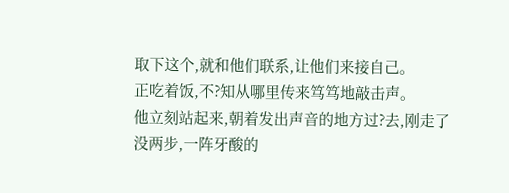取下这个,就和他们联系,让他们来接自己。
正吃着饭,不?知从哪里传来笃笃地敲击声。
他立刻站起来,朝着发出声音的地方过?去,刚走了没两步,一阵牙酸的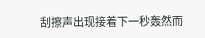刮擦声出现接着下一秒轰然而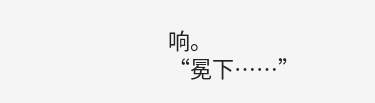响。
“冕下……”